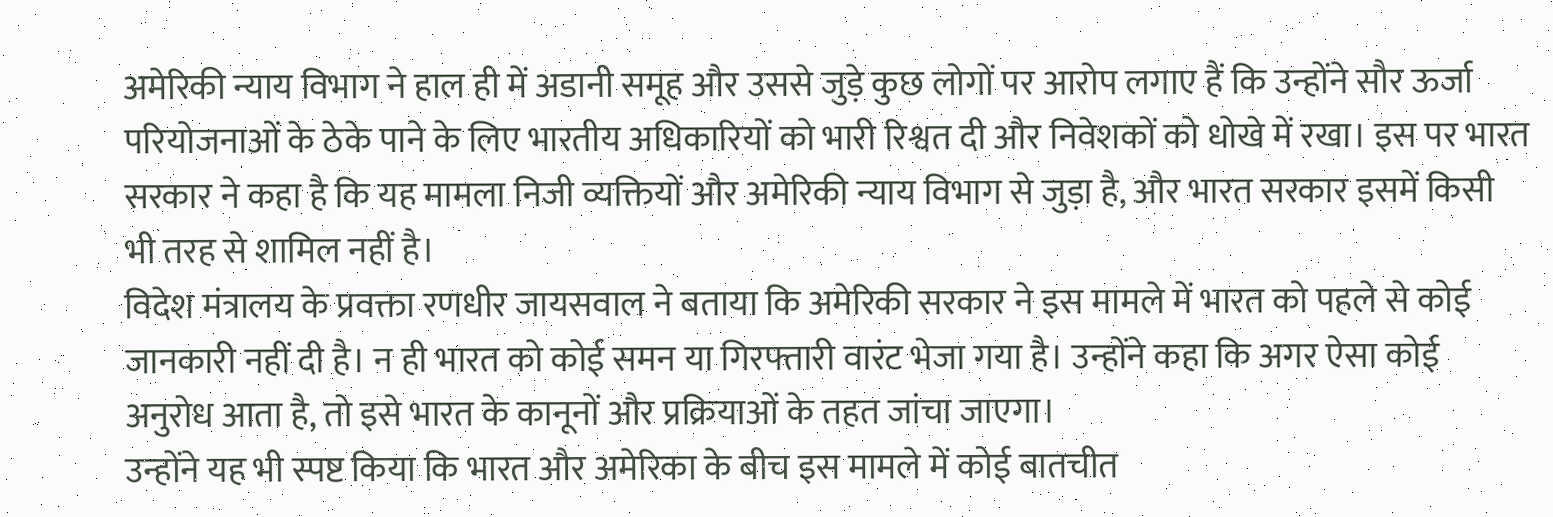अमेरिकी न्याय विभाग ने हाल ही में अडानी समूह और उससे जुड़े कुछ लोगों पर आरोप लगाए हैं कि उन्होंने सौर ऊर्जा परियोजनाओं के ठेके पाने के लिए भारतीय अधिकारियों को भारी रिश्वत दी और निवेशकों को धोखे में रखा। इस पर भारत सरकार ने कहा है कि यह मामला निजी व्यक्तियों और अमेरिकी न्याय विभाग से जुड़ा है, और भारत सरकार इसमें किसी भी तरह से शामिल नहीं है।
विदेश मंत्रालय के प्रवक्ता रणधीर जायसवाल ने बताया कि अमेरिकी सरकार ने इस मामले में भारत को पहले से कोई जानकारी नहीं दी है। न ही भारत को कोई समन या गिरफ्तारी वारंट भेजा गया है। उन्होंने कहा कि अगर ऐसा कोई अनुरोध आता है, तो इसे भारत के कानूनों और प्रक्रियाओं के तहत जांचा जाएगा।
उन्होंने यह भी स्पष्ट किया कि भारत और अमेरिका के बीच इस मामले में कोई बातचीत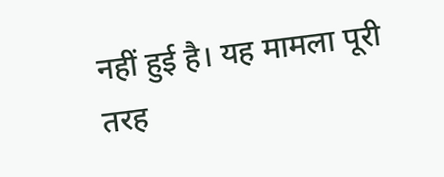नहीं हुई है। यह मामला पूरी तरह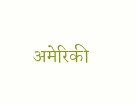अमेरिकी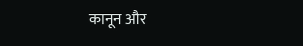कानून और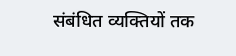संबंधित व्यक्तियों तक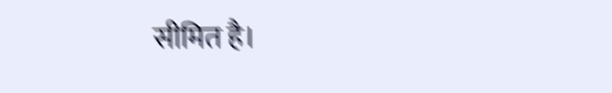सीमित है।